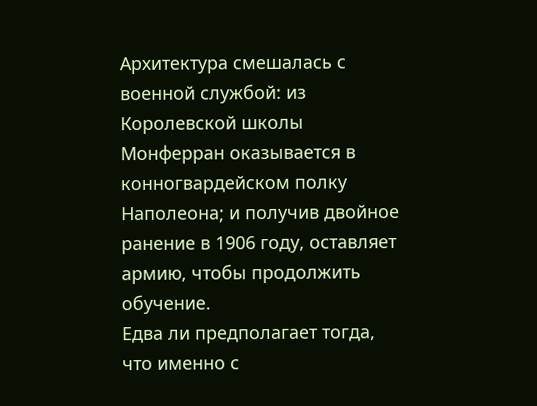Архитектура смешалась с военной службой: из Королевской школы Монферран оказывается в конногвардейском полку Наполеона; и получив двойное ранение в 1906 году, оставляет армию, чтобы продолжить обучение.
Едва ли предполагает тогда, что именно с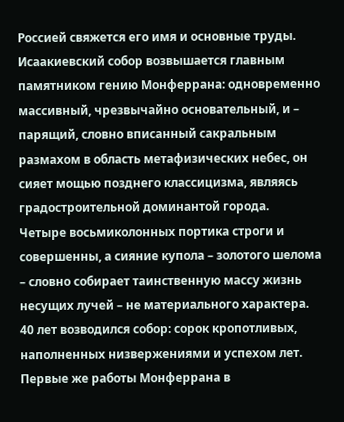Россией свяжется его имя и основные труды.
Исаакиевский собор возвышается главным памятником гению Монферрана: одновременно массивный, чрезвычайно основательный, и – парящий, словно вписанный сакральным размахом в область метафизических небес, он сияет мощью позднего классицизма, являясь градостроительной доминантой города.
Четыре восьмиколонных портика строги и совершенны, а сияние купола – золотого шелома – словно собирает таинственную массу жизнь несущих лучей – не материального характера.
40 лет возводился собор: сорок кропотливых, наполненных низвержениями и успехом лет.
Первые же работы Монферрана в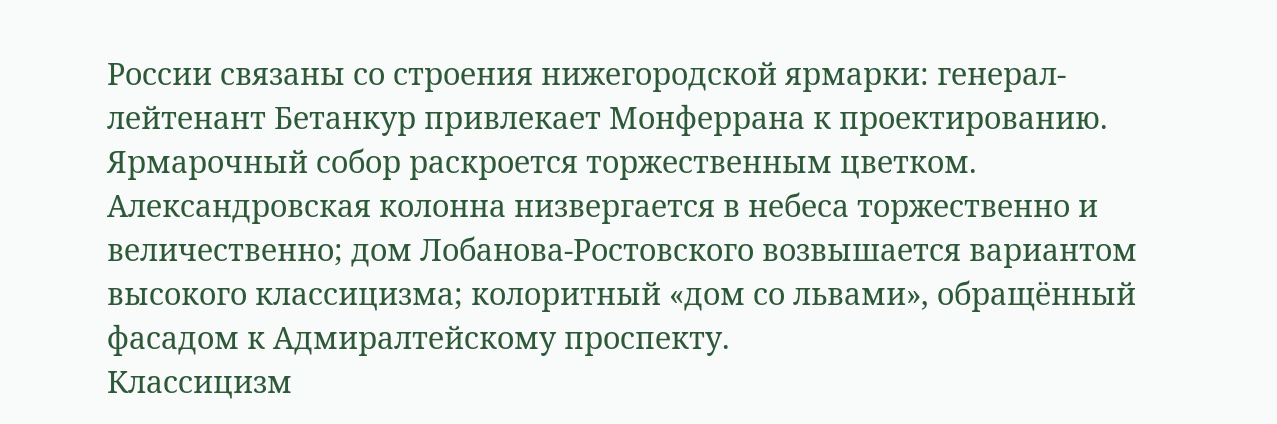России связаны со строения нижегородской ярмарки: генерал-лейтенант Бетанкур привлекает Монферрана к проектированию.
Ярмарочный собор раскроется торжественным цветком.
Александровская колонна низвергается в небеса торжественно и величественно; дом Лобанова-Ростовского возвышается вариантом высокого классицизма; колоритный «дом со львами», обращённый фасадом к Адмиралтейскому проспекту.
Классицизм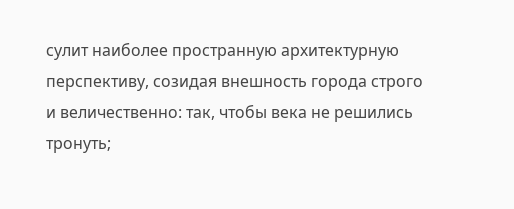сулит наиболее пространную архитектурную перспективу, созидая внешность города строго и величественно: так, чтобы века не решились тронуть;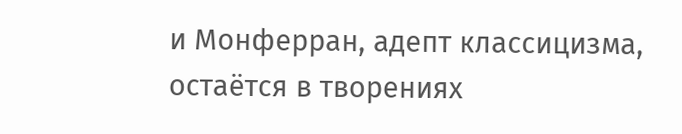и Монферран, адепт классицизма, остаётся в творениях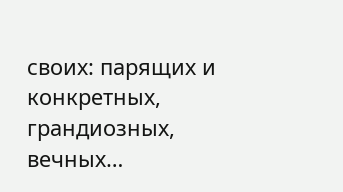своих: парящих и конкретных, грандиозных, вечных…